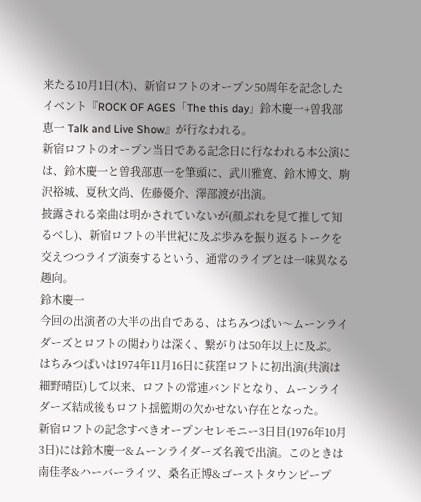来たる10月1日(木)、新宿ロフトのオープン50周年を記念したイベント『ROCK OF AGES「The this day」鈴木慶一+曽我部恵一 Talk and Live Show』が行なわれる。
新宿ロフトのオープン当日である記念日に行なわれる本公演には、鈴木慶一と曽我部恵一を筆頭に、武川雅寛、鈴木博文、駒沢裕城、夏秋文尚、佐藤優介、澤部渡が出演。
披露される楽曲は明かされていないが(顔ぶれを見て推して知るべし)、新宿ロフトの半世紀に及ぶ歩みを振り返るトークを交えつつライブ演奏するという、通常のライブとは一味異なる趣向。
鈴木慶一
今回の出演者の大半の出自である、はちみつぱい〜ムーンライダーズとロフトの関わりは深く、繋がりは50年以上に及ぶ。
はちみつぱいは1974年11月16日に荻窪ロフトに初出演(共演は細野晴臣)して以来、ロフトの常連バンドとなり、ムーンライダーズ結成後もロフト揺籃期の欠かせない存在となった。
新宿ロフトの記念すべきオープンセレモニー3日目(1976年10月3日)には鈴木慶一&ムーンライダーズ名義で出演。このときは南佳孝&ハーバーライツ、桑名正博&ゴーストタウンピープ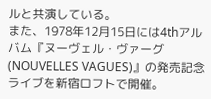ルと共演している。
また、1978年12月15日には4thアルバム『ヌーヴェル・ヴァーグ(NOUVELLES VAGUES)』の発売記念ライブを新宿ロフトで開催。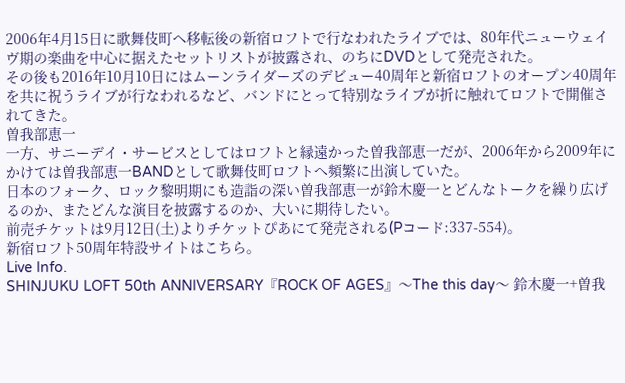2006年4月15日に歌舞伎町へ移転後の新宿ロフトで行なわれたライブでは、80年代ニューウェイヴ期の楽曲を中心に据えたセットリストが披露され、のちにDVDとして発売された。
その後も2016年10月10日にはムーンライダーズのデビュー40周年と新宿ロフトのオープン40周年を共に祝うライブが行なわれるなど、バンドにとって特別なライブが折に触れてロフトで開催されてきた。
曽我部恵一
一方、サニーデイ・サービスとしてはロフトと縁遠かった曽我部恵一だが、2006年から2009年にかけては曽我部恵一BANDとして歌舞伎町ロフトへ頻繁に出演していた。
日本のフォーク、ロック黎明期にも造詣の深い曽我部恵一が鈴木慶一とどんなトークを繰り広げるのか、またどんな演目を披露するのか、大いに期待したい。
前売チケットは9月12日(土)よりチケットぴあにて発売される(Pコード:337-554)。
新宿ロフト50周年特設サイトはこちら。
Live Info.
SHINJUKU LOFT 50th ANNIVERSARY『ROCK OF AGES』〜The this day〜 鈴木慶一+曽我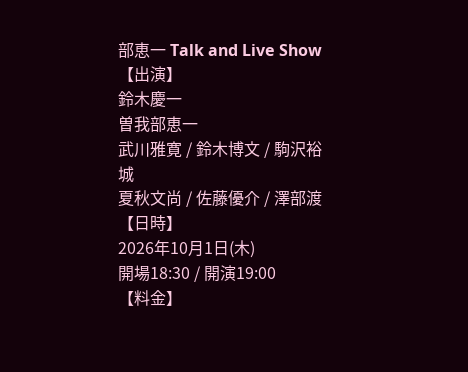部恵一 Talk and Live Show
【出演】
鈴木慶一
曽我部恵一
武川雅寛 / 鈴木博文 / 駒沢裕城
夏秋文尚 / 佐藤優介 / 澤部渡
【日時】
2026年10月1日(木)
開場18:30 / 開演19:00
【料金】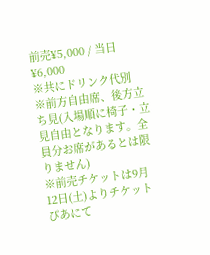前売¥5,000 / 当日¥6,000
※共にドリンク代別
※前方自由席、後方立ち見(入場順に椅子・立見自由となります。全員分お席があるとは限りません)
※前売チケットは9月12日(土)よりチケットぴあにて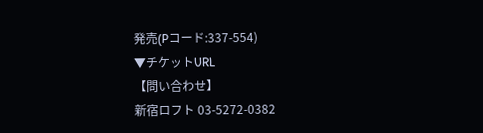発売(Pコード:337-554)
▼チケットURL
【問い合わせ】
新宿ロフト 03-5272-0382